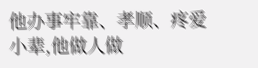他办事牢靠、孝顺、疼爱小辈,他做人做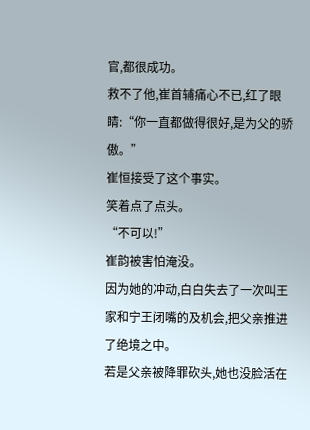官,都很成功。
救不了他,崔首辅痛心不已,红了眼睛:“你一直都做得很好,是为父的骄傲。”
崔恒接受了这个事实。
笑着点了点头。
“不可以!”
崔韵被害怕淹没。
因为她的冲动,白白失去了一次叫王家和宁王闭嘴的及机会,把父亲推进了绝境之中。
若是父亲被降罪砍头,她也没脸活在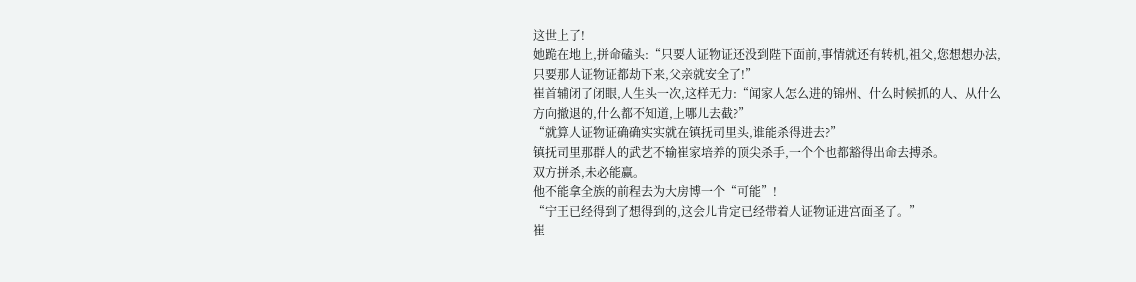这世上了!
她跪在地上,拼命磕头:“只要人证物证还没到陛下面前,事情就还有转机,祖父,您想想办法,只要那人证物证都劫下来,父亲就安全了!”
崔首辅闭了闭眼,人生头一次,这样无力:“闻家人怎么进的锦州、什么时候抓的人、从什么方向撤退的,什么都不知道,上哪儿去截?”
“就算人证物证确确实实就在镇抚司里头,谁能杀得进去?”
镇抚司里那群人的武艺不输崔家培养的顶尖杀手,一个个也都豁得出命去搏杀。
双方拼杀,未必能赢。
他不能拿全族的前程去为大房博一个“可能”!
“宁王已经得到了想得到的,这会儿肯定已经带着人证物证进宫面圣了。”
崔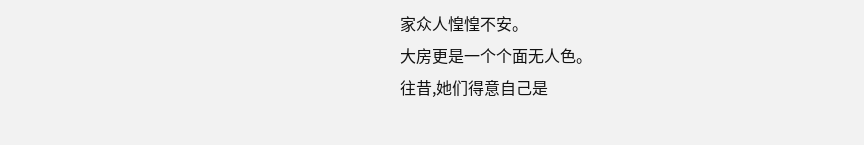家众人惶惶不安。
大房更是一个个面无人色。
往昔,她们得意自己是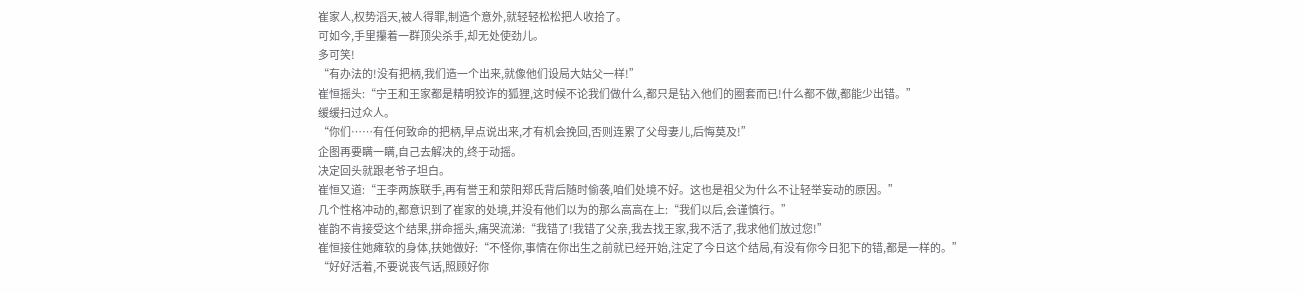崔家人,权势滔天,被人得罪,制造个意外,就轻轻松松把人收拾了。
可如今,手里攥着一群顶尖杀手,却无处使劲儿。
多可笑!
“有办法的!没有把柄,我们造一个出来,就像他们设局大姑父一样!”
崔恒摇头:“宁王和王家都是精明狡诈的狐狸,这时候不论我们做什么,都只是钻入他们的圈套而已!什么都不做,都能少出错。”
缓缓扫过众人。
“你们……有任何致命的把柄,早点说出来,才有机会挽回,否则连累了父母妻儿,后悔莫及!”
企图再要瞒一瞒,自己去解决的,终于动摇。
决定回头就跟老爷子坦白。
崔恒又道:“王李两族联手,再有誉王和荥阳郑氏背后随时偷袭,咱们处境不好。这也是祖父为什么不让轻举妄动的原因。”
几个性格冲动的,都意识到了崔家的处境,并没有他们以为的那么高高在上:“我们以后,会谨慎行。”
崔韵不肯接受这个结果,拼命摇头,痛哭流涕:“我错了!我错了父亲,我去找王家,我不活了,我求他们放过您!”
崔恒接住她瘫软的身体,扶她做好:“不怪你,事情在你出生之前就已经开始,注定了今日这个结局,有没有你今日犯下的错,都是一样的。”
“好好活着,不要说丧气话,照顾好你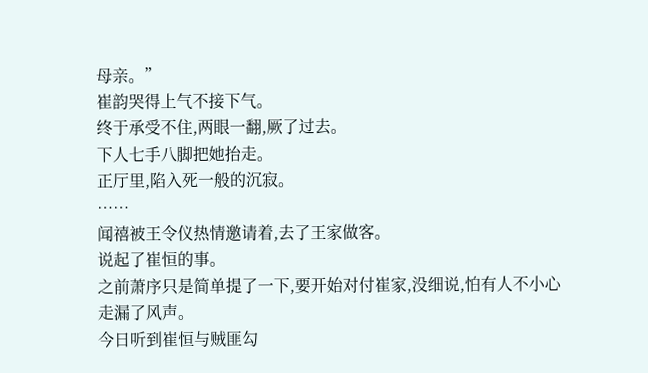母亲。”
崔韵哭得上气不接下气。
终于承受不住,两眼一翻,厥了过去。
下人七手八脚把她抬走。
正厅里,陷入死一般的沉寂。
……
闻禧被王令仪热情邀请着,去了王家做客。
说起了崔恒的事。
之前萧序只是简单提了一下,要开始对付崔家,没细说,怕有人不小心走漏了风声。
今日听到崔恒与贼匪勾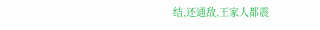结,还通敌,王家人都震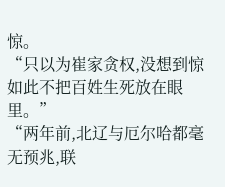惊。
“只以为崔家贪权,没想到惊如此不把百姓生死放在眼里。”
“两年前,北辽与厄尔哈都毫无预兆,联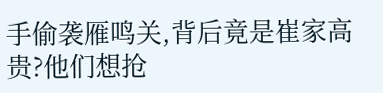手偷袭雁鸣关,背后竟是崔家高贵?他们想抢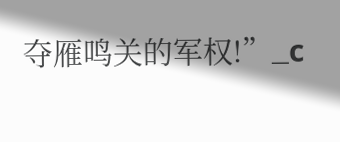夺雁鸣关的军权!”_c